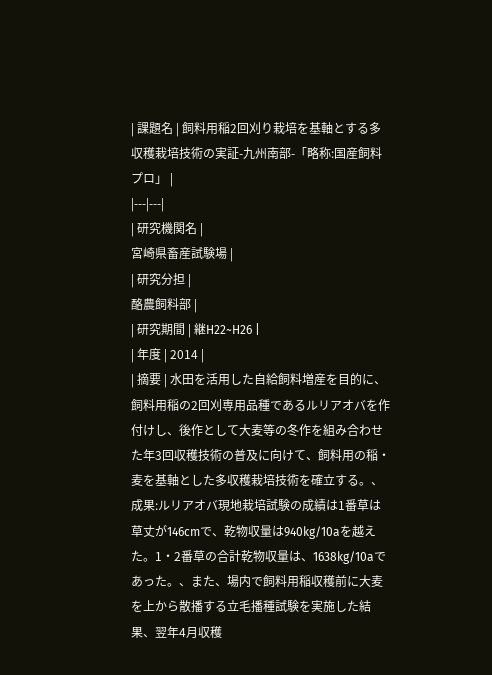| 課題名 | 飼料用稲2回刈り栽培を基軸とする多収穫栽培技術の実証-九州南部-「略称:国産飼料プロ」 |
|---|---|
| 研究機関名 |
宮崎県畜産試験場 |
| 研究分担 |
酪農飼料部 |
| 研究期間 | 継H22~H26 |
| 年度 | 2014 |
| 摘要 | 水田を活用した自給飼料増産を目的に、飼料用稲の2回刈専用品種であるルリアオバを作付けし、後作として大麦等の冬作を組み合わせた年3回収穫技術の普及に向けて、飼料用の稲・麦を基軸とした多収穫栽培技術を確立する。、成果:ルリアオバ現地栽培試験の成績は1番草は草丈が146cmで、乾物収量は940kg/10aを越えた。1・2番草の合計乾物収量は、1638kg/10aであった。、また、場内で飼料用稲収穫前に大麦を上から散播する立毛播種試験を実施した結果、翌年4月収穫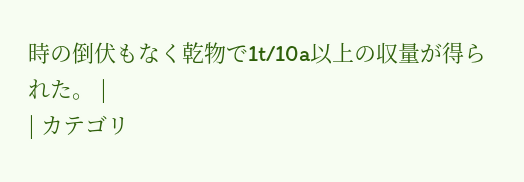時の倒伏もなく乾物で1t/10a以上の収量が得られた。 |
| カテゴリ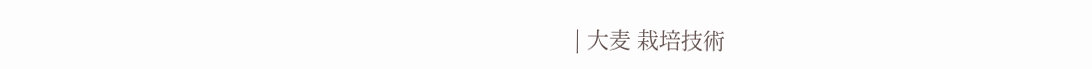| 大麦 栽培技術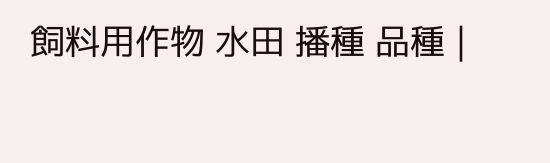飼料用作物 水田 播種 品種 |